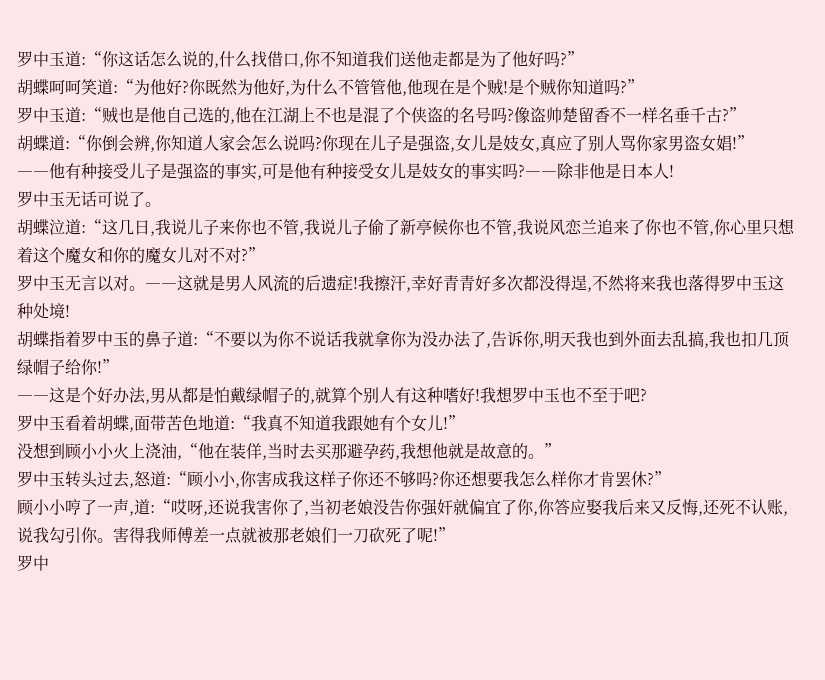罗中玉道:“你这话怎么说的,什么找借口,你不知道我们送他走都是为了他好吗?”
胡蝶呵呵笑道:“为他好?你既然为他好,为什么不管管他,他现在是个贼!是个贼你知道吗?”
罗中玉道:“贼也是他自己选的,他在江湖上不也是混了个侠盗的名号吗?像盗帅楚留香不一样名垂千古?”
胡蝶道:“你倒会辨,你知道人家会怎么说吗?你现在儿子是强盗,女儿是妓女,真应了别人骂你家男盗女娼!”
――他有种接受儿子是强盗的事实,可是他有种接受女儿是妓女的事实吗?――除非他是日本人!
罗中玉无话可说了。
胡蝶泣道:“这几日,我说儿子来你也不管,我说儿子偷了新亭候你也不管,我说风恋兰追来了你也不管,你心里只想着这个魔女和你的魔女儿对不对?”
罗中玉无言以对。――这就是男人风流的后遗症!我擦汗,幸好青青好多次都没得逞,不然将来我也落得罗中玉这种处境!
胡蝶指着罗中玉的鼻子道:“不要以为你不说话我就拿你为没办法了,告诉你,明天我也到外面去乱搞,我也扣几顶绿帽子给你!”
――这是个好办法,男从都是怕戴绿帽子的,就算个别人有这种嗜好!我想罗中玉也不至于吧?
罗中玉看着胡蝶,面带苦色地道:“我真不知道我跟她有个女儿!”
没想到顾小小火上浇油,“他在装佯,当时去买那避孕药,我想他就是故意的。”
罗中玉转头过去,怒道:“顾小小,你害成我这样子你还不够吗?你还想要我怎么样你才肯罢休?”
顾小小哼了一声,道:“哎呀,还说我害你了,当初老娘没告你强奸就偏宜了你,你答应娶我后来又反悔,还死不认账,说我勾引你。害得我师傅差一点就被那老娘们一刀砍死了呢!”
罗中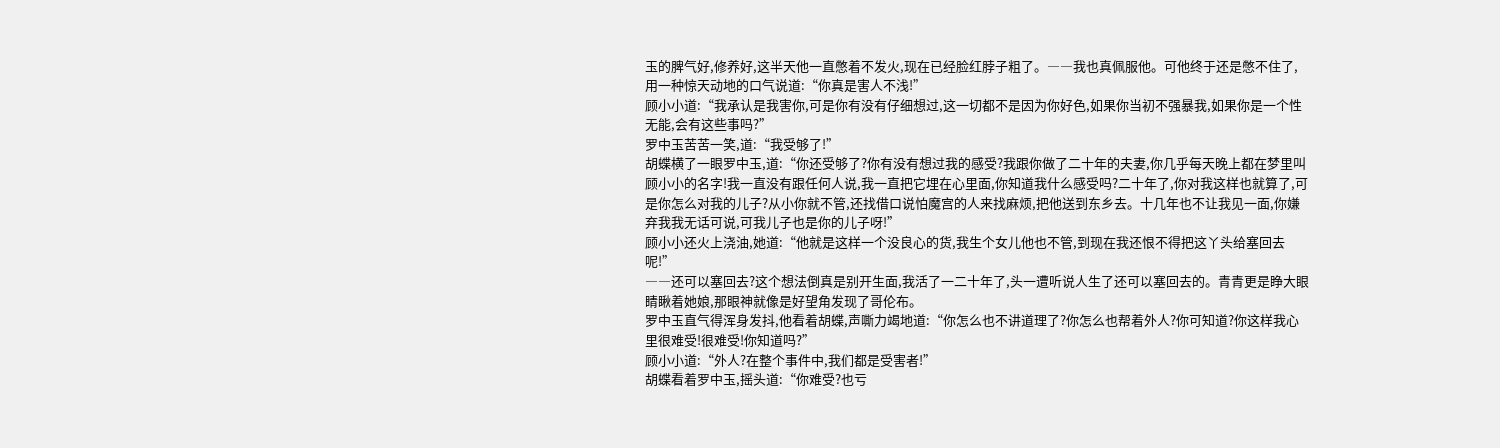玉的脾气好,修养好,这半天他一直憋着不发火,现在已经脸红脖子粗了。――我也真佩服他。可他终于还是憋不住了,用一种惊天动地的口气说道:“你真是害人不浅!”
顾小小道:“我承认是我害你,可是你有没有仔细想过,这一切都不是因为你好色,如果你当初不强暴我,如果你是一个性无能,会有这些事吗?”
罗中玉苦苦一笑,道:“我受够了!”
胡蝶横了一眼罗中玉,道:“你还受够了?你有没有想过我的感受?我跟你做了二十年的夫妻,你几乎每天晚上都在梦里叫顾小小的名字!我一直没有跟任何人说,我一直把它埋在心里面,你知道我什么感受吗?二十年了,你对我这样也就算了,可是你怎么对我的儿子?从小你就不管,还找借口说怕魔宫的人来找麻烦,把他送到东乡去。十几年也不让我见一面,你嫌弃我我无话可说,可我儿子也是你的儿子呀!”
顾小小还火上浇油,她道:“他就是这样一个没良心的货,我生个女儿他也不管,到现在我还恨不得把这丫头给塞回去呢!”
――还可以塞回去?这个想法倒真是别开生面,我活了一二十年了,头一遭听说人生了还可以塞回去的。青青更是睁大眼睛瞅着她娘,那眼神就像是好望角发现了哥伦布。
罗中玉直气得浑身发抖,他看着胡蝶,声嘶力竭地道:“你怎么也不讲道理了?你怎么也帮着外人?你可知道?你这样我心里很难受!很难受!你知道吗?”
顾小小道:“外人?在整个事件中,我们都是受害者!”
胡蝶看着罗中玉,摇头道:“你难受?也亏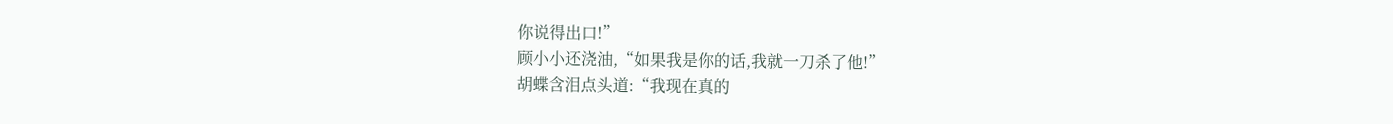你说得出口!”
顾小小还浇油,“如果我是你的话,我就一刀杀了他!”
胡蝶含泪点头道:“我现在真的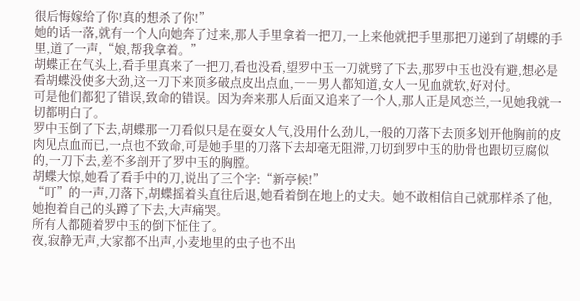很后悔嫁给了你!真的想杀了你!”
她的话一落,就有一个人向她奔了过来,那人手里拿着一把刀,一上来他就把手里那把刀递到了胡蝶的手里,道了一声,“娘,帮我拿着。”
胡蝶正在气头上,看手里真来了一把刀,看也没看,望罗中玉一刀就劈了下去,那罗中玉也没有避,想必是看胡蝶没使多大劲,这一刀下来顶多破点皮出点血,――男人都知道,女人一见血就软,好对付。
可是他们都犯了错误,致命的错误。因为奔来那人后面又追来了一个人,那人正是风恋兰,一见她我就一切都明白了。
罗中玉倒了下去,胡蝶那一刀看似只是在耍女人气,没用什么劲儿,一般的刀落下去顶多划开他胸前的皮肉见点血而已,一点也不致命,可是她手里的刀落下去却毫无阻滞,刀切到罗中玉的肋骨也跟切豆腐似的,一刀下去,差不多剖开了罗中玉的胸膛。
胡蝶大惊,她看了看手中的刀,说出了三个字:“新亭候!”
“叮”的一声,刀落下,胡蝶摇着头直往后退,她看着倒在地上的丈夫。她不敢相信自己就那样杀了他,她抱着自己的头蹲了下去,大声痛哭。
所有人都随着罗中玉的倒下怔住了。
夜,寂静无声,大家都不出声,小麦地里的虫子也不出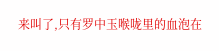来叫了,只有罗中玉喉咙里的血泡在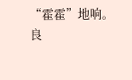“霍霍”地响。
良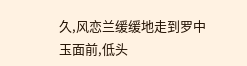久,风恋兰缓缓地走到罗中玉面前,低头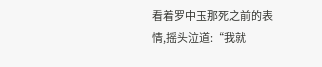看着罗中玉那死之前的表情,摇头泣道:“我就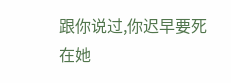跟你说过,你迟早要死在她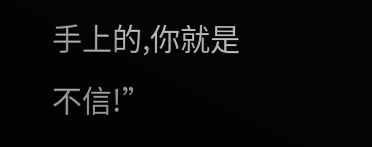手上的,你就是不信!”